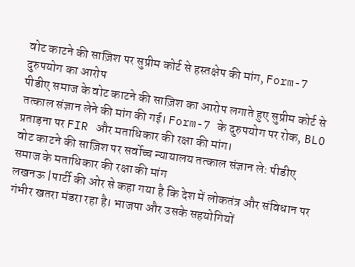वोट काटने की साज़िश पर सुप्रीम कोर्ट से हस्तक्षेप की मांग, Form-7 दुरुपयोग का आरोप
पीडीए समाज के वोट काटने की साज़िश का आरोप लगाते हुए सुप्रीम कोर्ट से तत्काल संज्ञान लेने की मांग की गई। Form-7 के दुरुपयोग पर रोक, BLO प्रताड़ना पर FIR और मताधिकार की रक्षा की मांग।
वोट काटने की साज़िश पर सर्वोच्च न्यायालय तत्काल संज्ञान ले: पीडीए समाज के मताधिकार की रक्षा की मांग
लखनऊ |पार्टी की ओर से कहा गया है कि देश में लोकतंत्र और संविधान पर गंभीर खतरा मंडरा रहा है। भाजपा और उसके सहयोगियों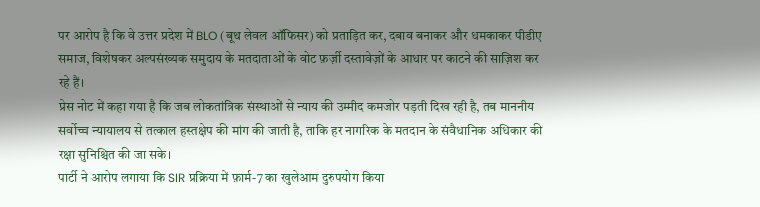पर आरोप है कि वे उत्तर प्रदेश में BLO (बूथ लेवल ऑफिसर) को प्रताड़ित कर, दबाव बनाकर और धमकाकर पीडीए समाज, विशेषकर अल्पसंख्यक समुदाय के मतदाताओं के वोट फ़र्ज़ी दस्तावेज़ों के आधार पर काटने की साज़िश कर रहे हैं।
प्रेस नोट में कहा गया है कि जब लोकतांत्रिक संस्थाओं से न्याय की उम्मीद कमजोर पड़ती दिख रही है, तब माननीय सर्वोच्च न्यायालय से तत्काल हस्तक्षेप की मांग की जाती है, ताकि हर नागरिक के मतदान के संवैधानिक अधिकार की रक्षा सुनिश्चित की जा सके।
पार्टी ने आरोप लगाया कि SIR प्रक्रिया में फ़ार्म-7 का खुलेआम दुरुपयोग किया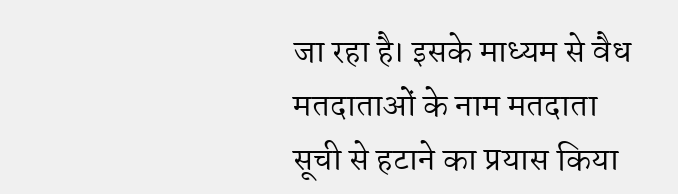जा रहा है। इसके माध्यम से वैध मतदाताओं के नाम मतदाता सूची से हटाने का प्रयास किया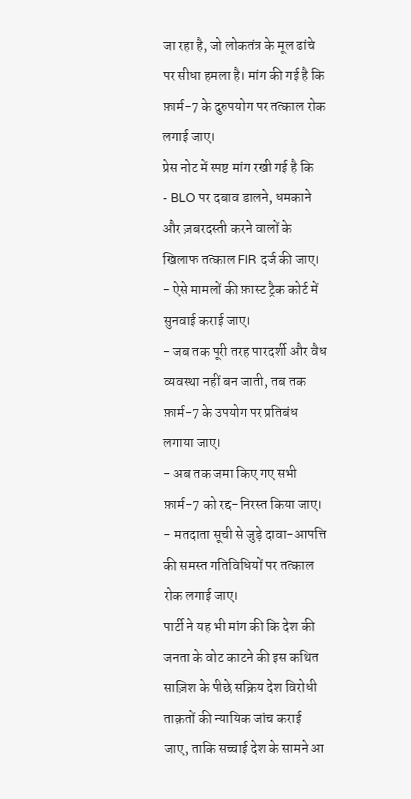जा रहा है, जो लोकतंत्र के मूल ढांचे पर सीधा हमला है। मांग की गई है कि फ़ार्म-7 के दुरुपयोग पर तत्काल रोक लगाई जाए।
प्रेस नोट में स्पष्ट मांग रखी गई है कि
- BLO पर दबाव डालने, धमकाने और ज़बरदस्ती करने वालों के खिलाफ तत्काल FIR दर्ज की जाए।
- ऐसे मामलों की फ़ास्ट ट्रैक कोर्ट में सुनवाई कराई जाए।
- जब तक पूरी तरह पारदर्शी और वैध व्यवस्था नहीं बन जाती, तब तक फ़ार्म-7 के उपयोग पर प्रतिबंध लगाया जाए।
- अब तक जमा किए गए सभी फ़ार्म-7 को रद्द-निरस्त किया जाए।
- मतदाता सूची से जुड़े दावा-आपत्ति की समस्त गतिविधियों पर तत्काल रोक लगाई जाए।
पार्टी ने यह भी मांग की कि देश की जनता के वोट काटने की इस कथित साज़िश के पीछे सक्रिय देश विरोधी ताक़तों की न्यायिक जांच कराई जाए, ताकि सच्चाई देश के सामने आ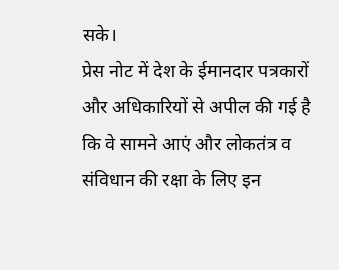सके।
प्रेस नोट में देश के ईमानदार पत्रकारों और अधिकारियों से अपील की गई है कि वे सामने आएं और लोकतंत्र व संविधान की रक्षा के लिए इन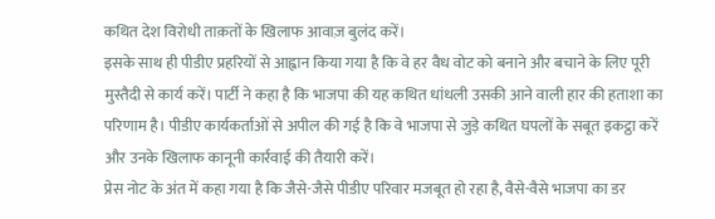कथित देश विरोधी ताक़तों के खिलाफ आवाज़ बुलंद करें।
इसके साथ ही पीडीए प्रहरियों से आह्वान किया गया है कि वे हर वैध वोट को बनाने और बचाने के लिए पूरी मुस्तैदी से कार्य करें। पार्टी ने कहा है कि भाजपा की यह कथित धांधली उसकी आने वाली हार की हताशा का परिणाम है। पीडीए कार्यकर्ताओं से अपील की गई है कि वे भाजपा से जुड़े कथित घपलों के सबूत इकट्ठा करें और उनके खिलाफ कानूनी कार्रवाई की तैयारी करें।
प्रेस नोट के अंत में कहा गया है कि जैसे-जैसे पीडीए परिवार मजबूत हो रहा है, वैसे-वैसे भाजपा का डर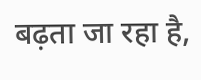बढ़ता जा रहा है,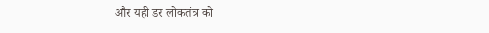और यही डर लोकतंत्र को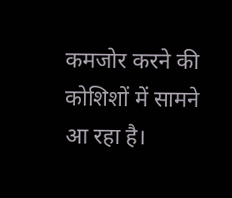कमजोर करने की कोशिशों में सामने आ रहा है।